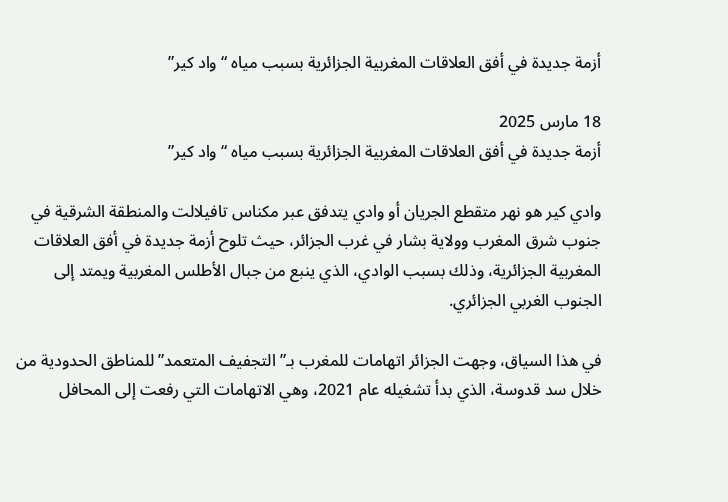أزمة جديدة في أفق العلاقات المغربية الجزائرية بسبب مياه “واد كير”

18 مارس 2025
أزمة جديدة في أفق العلاقات المغربية الجزائرية بسبب مياه “واد كير”

وادي كير هو نهر متقطع الجريان أو وادي يتدفق عبر مكناس تافيلالت والمنطقة الشرقية في جنوب شرق المغرب وولاية بشار في غرب الجزائر، حيث تلوح أزمة جديدة في أفق العلاقات المغربية الجزائرية، وذلك بسبب الوادي، الذي ينبع من جبال الأطلس المغربية ويمتد إلى الجنوب الغربي الجزائري.

في هذا السياق، وجهت الجزائر اتهامات للمغرب بـ”التجفيف المتعمد” للمناطق الحدودية من خلال سد قدوسة، الذي بدأ تشغيله عام 2021، وهي الاتهامات التي رفعت إلى المحافل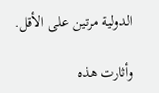الدولية مرتين على الأقل.

وأثارت هذه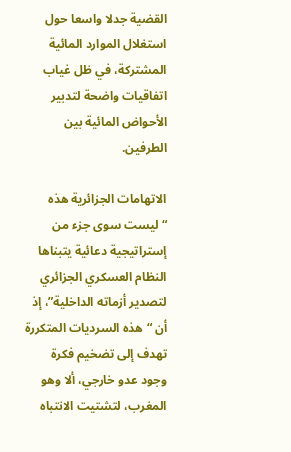القضية جدلا واسعا حول استغلال الموارد المائية المشتركة، في ظل غياب اتفاقيات واضحة لتدبير الأحواض المائية بين الطرفين.

الاتهامات الجزائرية هذه “ليست سوى جزء من إستراتيجية دعائية يتبناها النظام العسكري الجزائري لتصدير أزماته الداخلية”، إذ أن “هذه السرديات المتكررة تهدف إلى تضخيم فكرة وجود عدو خارجي، ألا وهو المغرب، لتشتيت الانتباه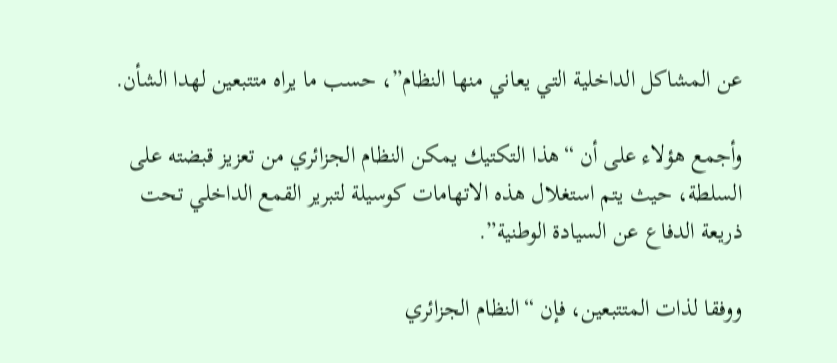عن المشاكل الداخلية التي يعاني منها النظام”، حسب ما يراه متتبعين لهدا الشأن.

وأجمع هؤلاء على أن “هذا التكتيك يمكن النظام الجزائري من تعزيز قبضته على السلطة، حيث يتم استغلال هذه الاتهامات كوسيلة لتبرير القمع الداخلي تحت ذريعة الدفاع عن السيادة الوطنية”.

ووفقا لذات المتتبعين، فإن “النظام الجزائري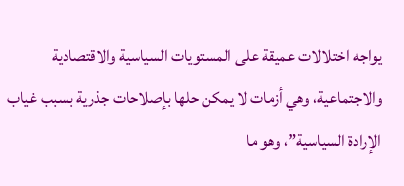يواجه اختلالات عميقة على المستويات السياسية والاقتصادية والاجتماعية، وهي أزمات لا يمكن حلها بإصلاحات جذرية بسبب غياب الإرادة السياسية”، وهو ما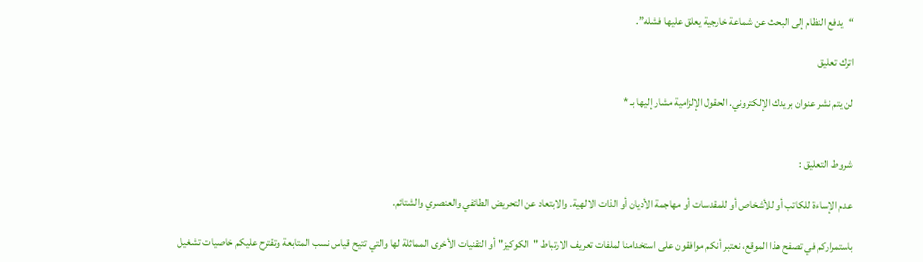“يدفع النظام إلى البحث عن شماعة خارجية يعلق عليها فشله”.

اترك تعليق

لن يتم نشر عنوان بريدك الإلكتروني. الحقول الإلزامية مشار إليها بـ *


شروط التعليق :

عدم الإساءة للكاتب أو للأشخاص أو للمقدسات أو مهاجمة الأديان أو الذات الالهية. والابتعاد عن التحريض الطائفي والعنصري والشتائم.

باستمراركم في تصفح هذا الموقع، نعتبر أنكم موافقون على استخدامنا لملفات تعريف الارتباط "الكوكيز" أو التقنيات الأخرى المماثلة لها والتي تتيح قياس نسب المتابعة وتقترح عليكم خاصيات تشغيل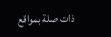ذات صلة بمواقع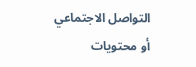التواصل الاجتماعي أو محتويات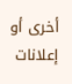أخرى أو إعلانات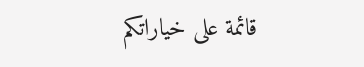قائمة على خياراتكم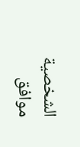الشخصية
موافق